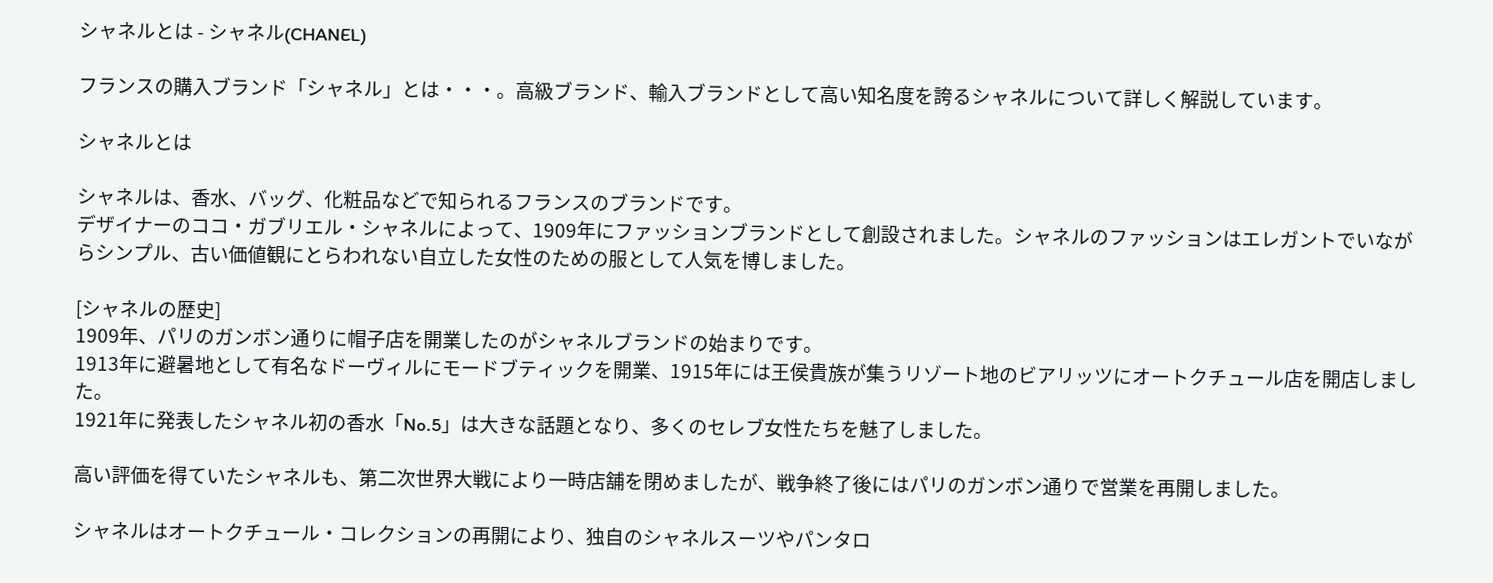シャネルとは - シャネル(CHANEL)

フランスの購入ブランド「シャネル」とは・・・。高級ブランド、輸入ブランドとして高い知名度を誇るシャネルについて詳しく解説しています。

シャネルとは

シャネルは、香水、バッグ、化粧品などで知られるフランスのブランドです。
デザイナーのココ・ガブリエル・シャネルによって、1909年にファッションブランドとして創設されました。シャネルのファッションはエレガントでいながらシンプル、古い価値観にとらわれない自立した女性のための服として人気を博しました。

[シャネルの歴史]
1909年、パリのガンボン通りに帽子店を開業したのがシャネルブランドの始まりです。
1913年に避暑地として有名なドーヴィルにモードブティックを開業、1915年には王侯貴族が集うリゾート地のビアリッツにオートクチュール店を開店しました。
1921年に発表したシャネル初の香水「No.5」は大きな話題となり、多くのセレブ女性たちを魅了しました。

高い評価を得ていたシャネルも、第二次世界大戦により一時店舗を閉めましたが、戦争終了後にはパリのガンボン通りで営業を再開しました。

シャネルはオートクチュール・コレクションの再開により、独自のシャネルスーツやパンタロ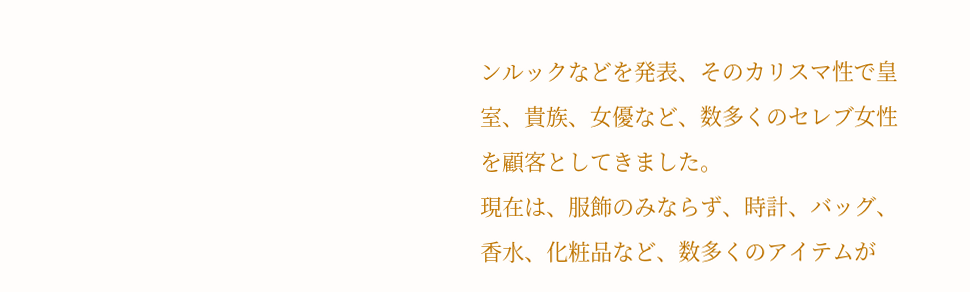ンルックなどを発表、そのカリスマ性で皇室、貴族、女優など、数多くのセレブ女性を顧客としてきました。
現在は、服飾のみならず、時計、バッグ、香水、化粧品など、数多くのアイテムが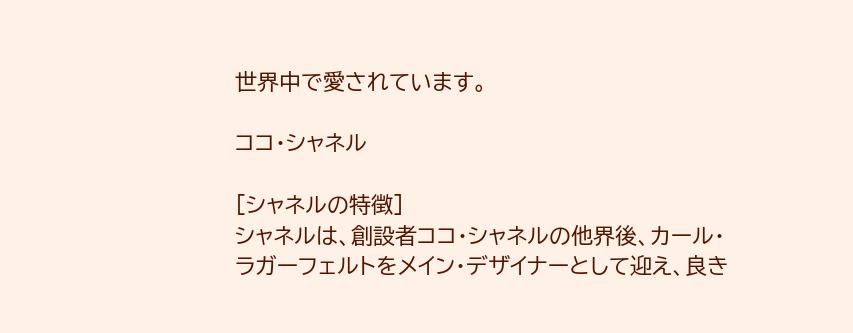世界中で愛されています。

ココ・シャネル

[シャネルの特徴]
シャネルは、創設者ココ・シャネルの他界後、カール・ラガーフェルトをメイン・デザイナーとして迎え、良き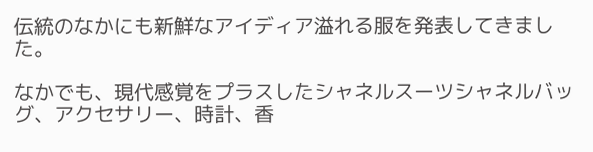伝統のなかにも新鮮なアイディア溢れる服を発表してきました。

なかでも、現代感覚をプラスしたシャネルスーツシャネルバッグ、アクセサリー、時計、香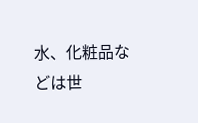水、化粧品などは世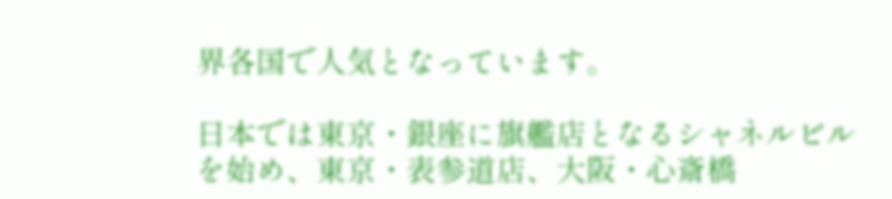界各国で人気となっています。

日本では東京・銀座に旗艦店となるシャネルビルを始め、東京・表参道店、大阪・心斎橋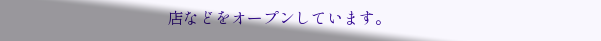店などをオープンしています。